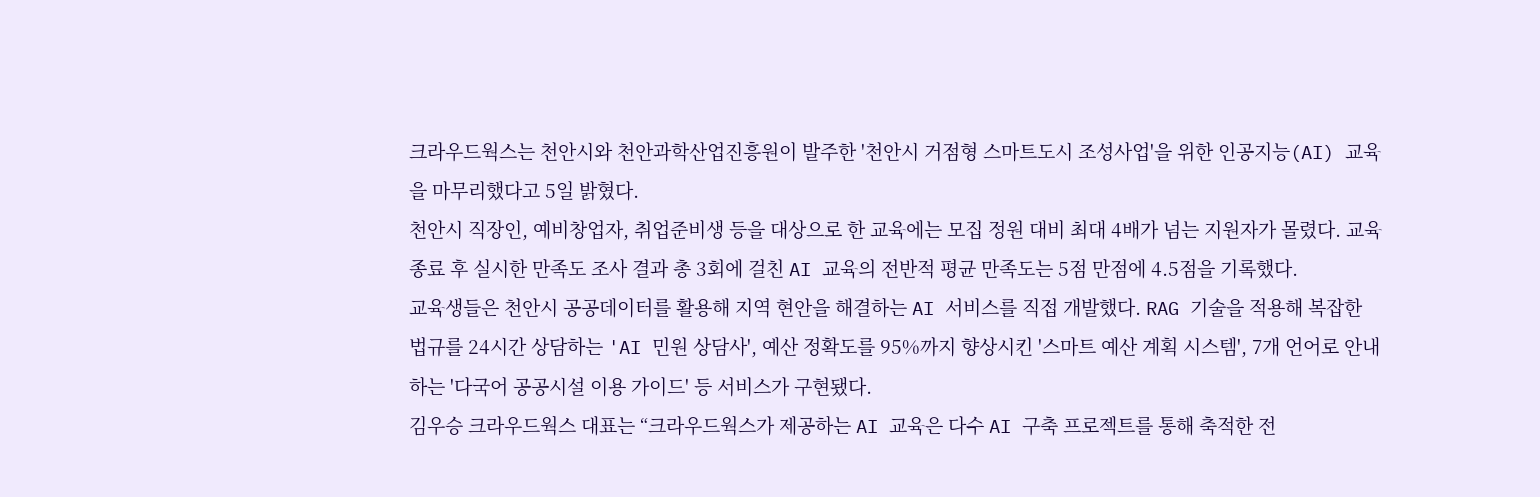크라우드웍스는 천안시와 천안과학산업진흥원이 발주한 '천안시 거점형 스마트도시 조성사업'을 위한 인공지능(AI) 교육을 마무리했다고 5일 밝혔다.
천안시 직장인, 예비창업자, 취업준비생 등을 대상으로 한 교육에는 모집 정원 대비 최대 4배가 넘는 지원자가 몰렸다. 교육 종료 후 실시한 만족도 조사 결과 총 3회에 걸친 AI 교육의 전반적 평균 만족도는 5점 만점에 4.5점을 기록했다.
교육생들은 천안시 공공데이터를 활용해 지역 현안을 해결하는 AI 서비스를 직접 개발했다. RAG 기술을 적용해 복잡한 법규를 24시간 상담하는 'AI 민원 상담사', 예산 정확도를 95%까지 향상시킨 '스마트 예산 계획 시스템', 7개 언어로 안내하는 '다국어 공공시설 이용 가이드' 등 서비스가 구현됐다.
김우승 크라우드웍스 대표는 “크라우드웍스가 제공하는 AI 교육은 다수 AI 구축 프로젝트를 통해 축적한 전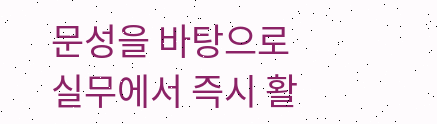문성을 바탕으로 실무에서 즉시 활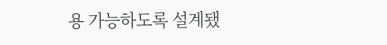용 가능하도록 설계됐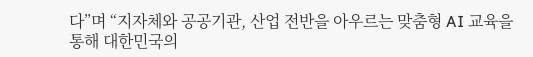다”며 “지자체와 공공기관, 산업 전반을 아우르는 맞춤형 AI 교육을 통해 대한민국의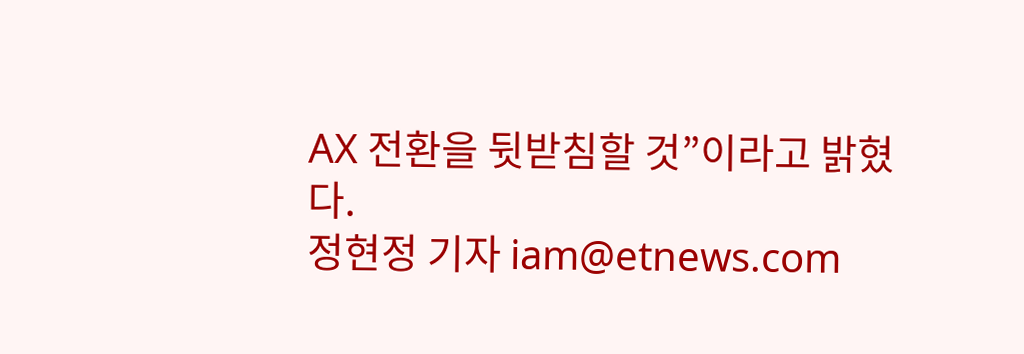AX 전환을 뒷받침할 것”이라고 밝혔다.
정현정 기자 iam@etnews.com